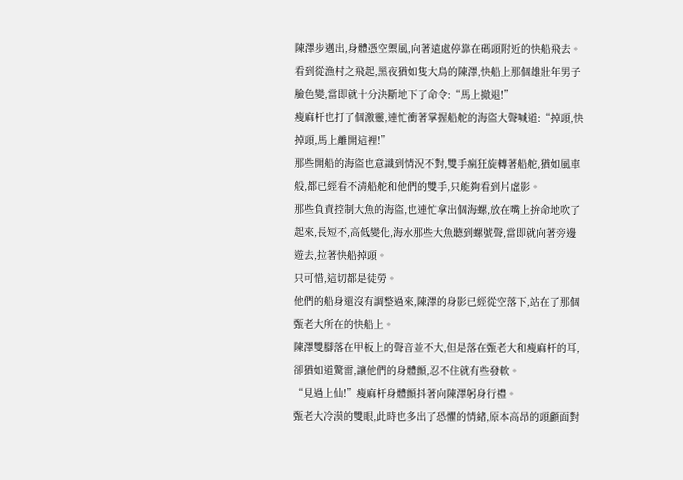陳澤步邁出,身體憑空禦風,向著遠處停靠在碼頭附近的快船飛去。
看到從漁村之飛起,黑夜猶如隻大鳥的陳澤,快船上那個雄壯年男子臉色變,當即就十分決斷地下了命令:“馬上撤退!”
瘦麻杆也打了個激靈,連忙衝著掌握船舵的海盜大聲喊道:“掉頭,快掉頭,馬上離開這裡!”
那些開船的海盜也意識到情況不對,雙手瘋狂旋轉著船舵,猶如風車般,都已經看不清船舵和他們的雙手,只能夠看到片虛影。
那些負責控制大魚的海盜,也連忙拿出個海螺,放在嘴上拚命地吹了起來,長短不,高低變化,海水那些大魚聽到螺號聲,當即就向著旁邊遊去,拉著快船掉頭。
只可惜,這切都是徒勞。
他們的船身還沒有調整過來,陳澤的身影已經從空落下,站在了那個甄老大所在的快船上。
陳澤雙腳落在甲板上的聲音並不大,但是落在甄老大和瘦麻杆的耳,卻猶如道驚雷,讓他們的身體顫,忍不住就有些發軟。
“見過上仙!”瘦麻杆身體顫抖著向陳澤躬身行禮。
甄老大冷漠的雙眼,此時也多出了恐懼的情緒,原本高昂的頭顱面對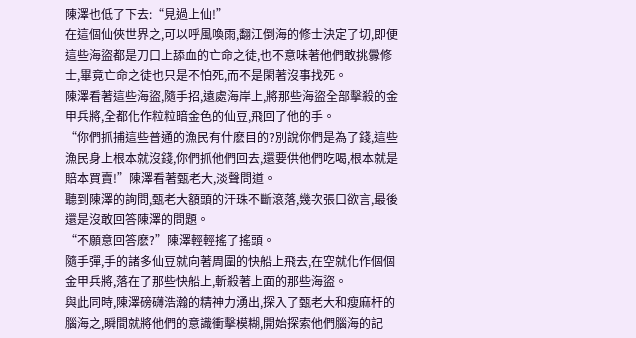陳澤也低了下去:“見過上仙!”
在這個仙俠世界之,可以呼風喚雨,翻江倒海的修士決定了切,即便這些海盜都是刀口上舔血的亡命之徒,也不意味著他們敢挑釁修士,畢竟亡命之徒也只是不怕死,而不是閑著沒事找死。
陳澤看著這些海盜,隨手招,遠處海岸上,將那些海盜全部擊殺的金甲兵將,全都化作粒粒暗金色的仙豆,飛回了他的手。
“你們抓捕這些普通的漁民有什麽目的?別說你們是為了錢,這些漁民身上根本就沒錢,你們抓他們回去,還要供他們吃喝,根本就是賠本買賣!”陳澤看著甄老大,淡聲問道。
聽到陳澤的詢問,甄老大額頭的汗珠不斷滾落,幾次張口欲言,最後還是沒敢回答陳澤的問題。
“不願意回答麽?”陳澤輕輕搖了搖頭。
隨手彈,手的諸多仙豆就向著周圍的快船上飛去,在空就化作個個金甲兵將,落在了那些快船上,斬殺著上面的那些海盜。
與此同時,陳澤磅礴浩瀚的精神力湧出,探入了甄老大和瘦麻杆的腦海之,瞬間就將他們的意識衝擊模糊,開始探索他們腦海的記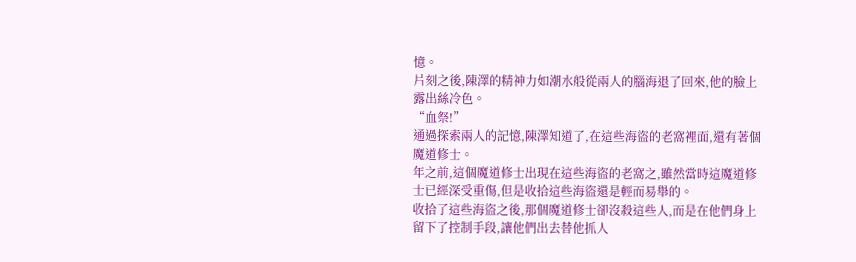憶。
片刻之後,陳澤的精神力如潮水般從兩人的腦海退了回來,他的臉上露出絲冷色。
“血祭!”
通過探索兩人的記憶,陳澤知道了,在這些海盜的老窩裡面,還有著個魔道修士。
年之前,這個魔道修士出現在這些海盜的老窩之,雖然當時這魔道修士已經深受重傷,但是收拾這些海盜還是輕而易舉的。
收拾了這些海盜之後,那個魔道修士卻沒殺這些人,而是在他們身上留下了控制手段,讓他們出去替他抓人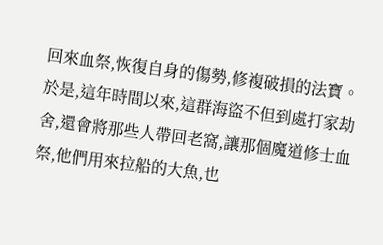回來血祭,恢復自身的傷勢,修複破損的法寶。
於是,這年時間以來,這群海盜不但到處打家劫舍,還會將那些人帶回老窩,讓那個魔道修士血祭,他們用來拉船的大魚,也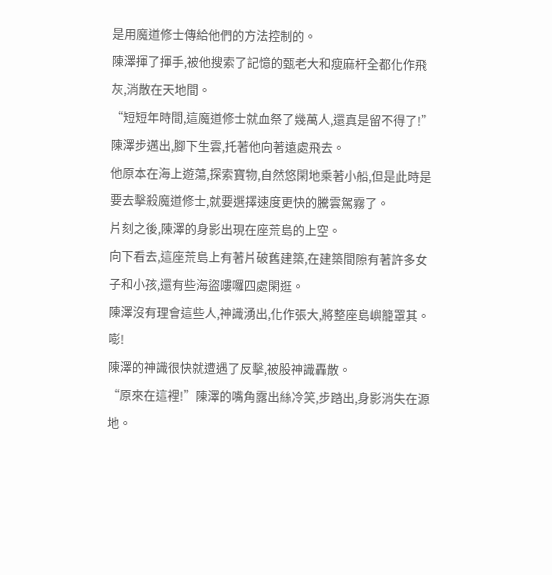是用魔道修士傳給他們的方法控制的。
陳澤揮了揮手,被他搜索了記憶的甄老大和瘦麻杆全都化作飛灰,消散在天地間。
“短短年時間,這魔道修士就血祭了幾萬人,還真是留不得了!”
陳澤步邁出,腳下生雲,托著他向著遠處飛去。
他原本在海上遊蕩,探索寶物,自然悠閑地乘著小船,但是此時是要去擊殺魔道修士,就要選擇速度更快的騰雲駕霧了。
片刻之後,陳澤的身影出現在座荒島的上空。
向下看去,這座荒島上有著片破舊建築,在建築間隙有著許多女子和小孩,還有些海盜嘍囉四處閑逛。
陳澤沒有理會這些人,神識湧出,化作張大,將整座島嶼籠罩其。
嘭!
陳澤的神識很快就遭遇了反擊,被股神識轟散。
“原來在這裡!”陳澤的嘴角露出絲冷笑,步踏出,身影消失在源地。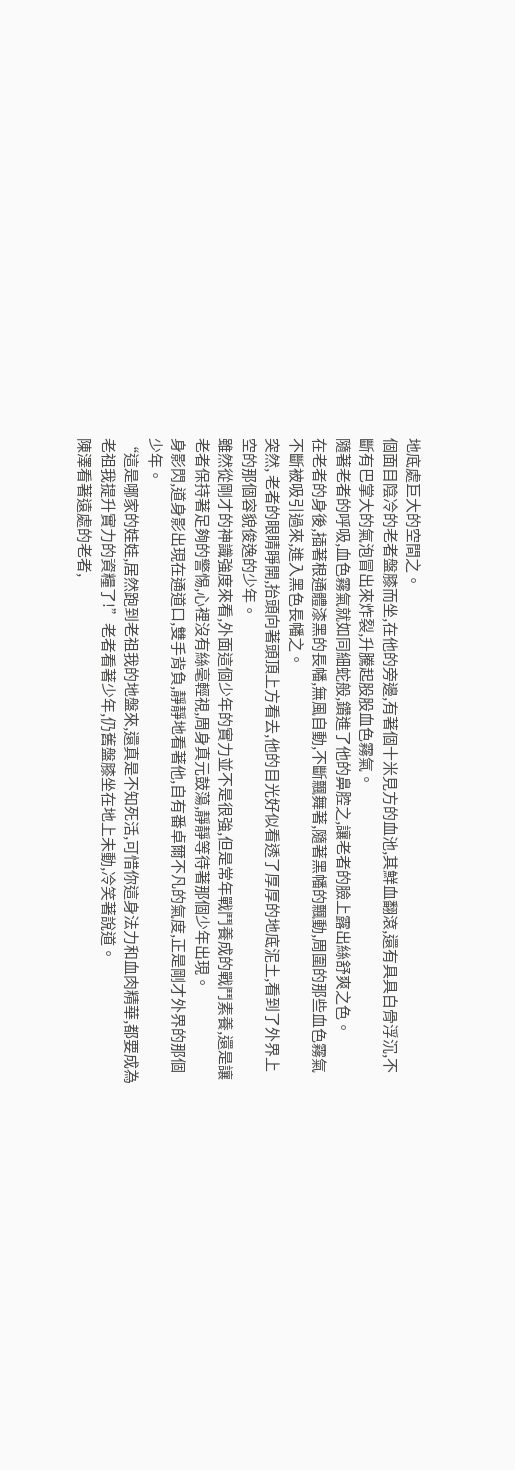地底處巨大的空間之。
個面目陰冷的老者盤膝而坐,在他的旁邊,有著個十米見方的血池,其鮮血翻滾,還有具具白骨浮沉,不斷有巴掌大的氣泡冒出來炸裂,升騰起股股血色霧氣。
隨著老者的呼吸,血色霧氣就如同細蛇般,鑽進了他的鼻腔之,讓老者的臉上露出絲舒爽之色。
在老者的身後,插著根通體漆黑的長幡,無風自動,不斷飄舞著,隨著黑幡的飄動,周圍的那些血色霧氣不斷被吸引過來,進入黑色長幡之。
突然, 老者的眼睛睜開,抬頭向著頭頂上方看去,他的目光好似看透了厚厚的地底泥土,看到了外界上空的那個容貌俊逸的少年。
雖然從剛才的神識強度來看,外面這個少年的實力並不是很強,但是常年戰鬥養成的戰鬥素養,還是讓老者保持著足夠的警惕,心裡沒有絲毫輕視,周身真元鼓蕩,靜靜等待著那個少年出現。
身影閃,道身影出現在通道口,雙手背負,靜靜地看著他,自有番卓爾不凡的氣度,正是剛才外界的那個少年。
“這是哪家的娃娃,居然跑到老祖我的地盤來,還真是不知死活,可惜你這身法力和血肉精華,都要成為老祖我提升實力的資糧了!”老者看著少年,仍舊盤膝坐在地上未動,冷笑著說道。
陳澤看著遠處的老者,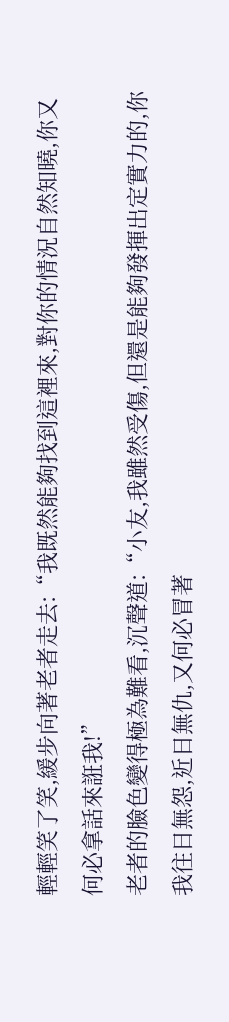輕輕笑了笑,緩步向著老者走去:“我既然能夠找到這裡來,對你的情況自然知曉,你又何必拿話來誑我!”
老者的臉色變得極為難看,沉聲道:“小友,我雖然受傷,但還是能夠發揮出定實力的,你我往日無怨,近日無仇,又何必冒著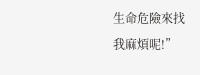生命危險來找我麻煩呢!”